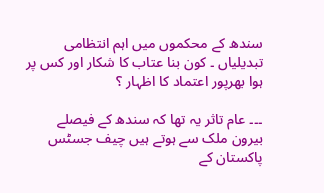سندھ کے محکموں میں اہم انتظامی تبدیلیاں ۔ کون بنا عتاب کا شکار اور کس پر ہوا بھرپور اعتماد کا اظہار ؟

۔۔۔ عام تاثر یہ تھا کہ سندھ کے فیصلے بیرون ملک سے ہوتے ہیں چیف جسٹس پاکستان کے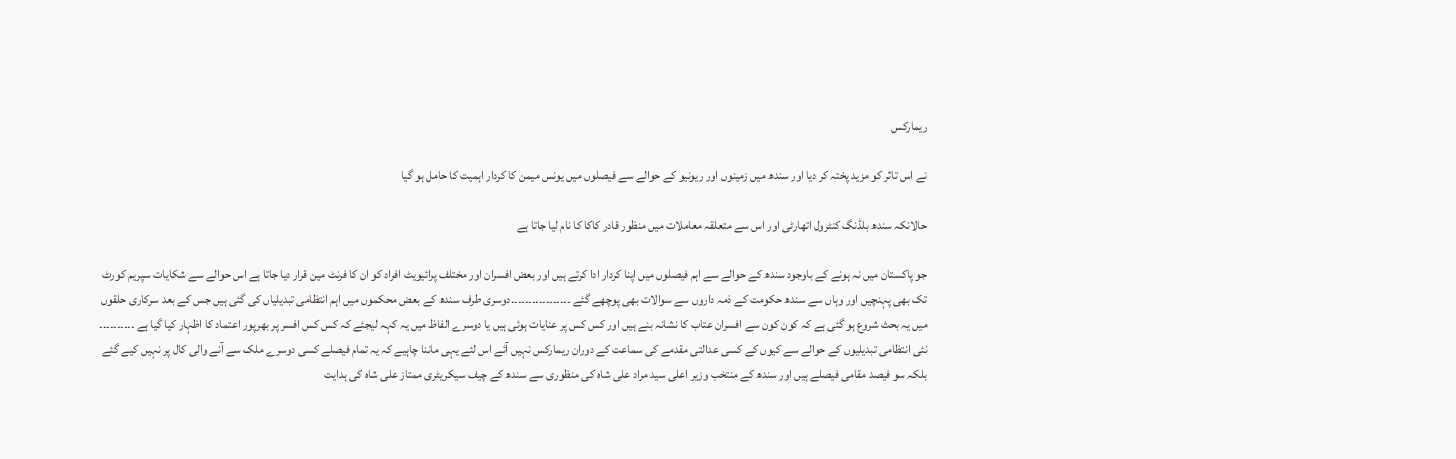ریمارکس

نے اس تاثر کو مزید پختہ کر دیا اور سندھ میں زمینوں اور ریونیو کے حوالے سے فیصلوں میں یونس میمن کا کردار اہمیت کا حامل ہو گیا

حالانکہ سندھ بلڈنگ کنٹرول اتھارٹی اور اس سے متعلقہ معاملات میں منظور قادر کاکا کا نام لیا جاتا ہے

جو پاکستان میں نہ ہونے کے باوجود سندھ کے حوالے سے اہم فیصلوں میں اپنا کردار ادا کرتے ہیں اور بعض افسران اور مختلف پرائیویٹ افراد کو ان کا فرنٹ مین قرار دیا جاتا ہے اس حوالے سے شکایات سپریم کورٹ تک بھی پہنچیں اور وہاں سے سندھ حکومت کے ذمہ داروں سے سوالات بھی پوچھے گئے ۔۔۔۔۔۔۔۔۔۔۔۔۔۔۔۔۔دوسری طرف سندھ کے بعض محکموں میں اہم انتظامی تبدیلیاں کی گئی ہیں جس کے بعد سرکاری حلقوں میں یہ بحث شروع ہو گئی ہے کہ کون کون سے افسران عتاب کا نشانہ بنے ہیں اور کس کس پر عنایات ہوئی ہیں یا دوسرے الفاظ میں یہ کہہ لیجئے کہ کس کس افسر پر بھرپور اعتماد کا اظہار کیا گیا ہے ۔۔۔۔۔۔۔۔۔۔ نئی انتظامی تبدیلیوں کے حوالے سے کیوں کے کسی عدالتی مقدمے کی سماعت کے دوران ریمارکس نہیں آئے اس لئے یہی ماننا چاہیے کہ یہ تمام فیصلے کسی دوسرے ملک سے آنے والی کال پر نہیں کیے گئے بلکہ سو فیصد مقامی فیصلے ہیں اور سندھ کے منتخب وزیر اعلی سید مراد علی شاہ کی منظوری سے سندھ کے چیف سیکریٹری ممتاز علی شاہ کی ہدایت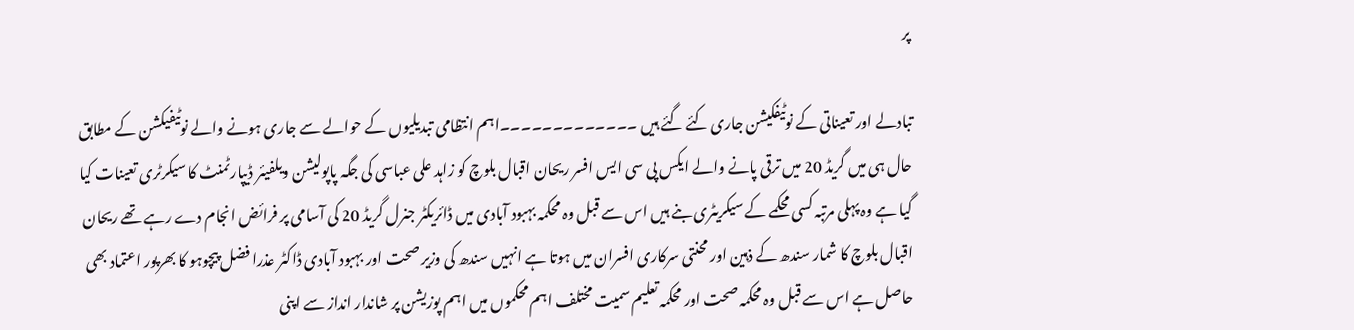پر

تبادلے اور تعیناتی کے نوٹیفکیشن جاری کئے گئے ہیں ۔۔۔۔۔۔۔۔۔۔۔۔۔اہم انتظامی تبدیلیوں کے حوالے سے جاری ہونے والے نوٹیفیکشن کے مطابق حال ہی میں گریڈ 20 میں ترقی پانے والے ایکس پی سی ایس افسر ریحان اقبال بلوچ کو زاہد علی عباسی کی جگہ پاپولیشن ویلفیئر ڈیپارٹمنٹ کا سیکرٹری تعینات کیا گیا ہے وہ پہلی مرتبہ کسی محکمے کے سیکریٹری بنے ہیں اس سے قبل وہ محکمہ بہبود آبادی میں ڈائریکٹر جنرل گریڈ 20 کی آسامی پر فرائض انجام دے رہے تھے ریحان اقبال بلوچ کا شمار سندھ کے ذہین اور محنتی سرکاری افسران میں ہوتا ہے انہیں سندھ کی وزیر صحت اور بہبود آبادی ڈاکٹر عذرا فضل پیچوہو کا بھرپور اعتماد بھی حاصل ہے اس سے قبل وہ محکمہ صحت اور محکمہ تعلیم سمیت مختلف اہم محکموں میں اہم پوزیشن پر شاندار انداز سے اپنی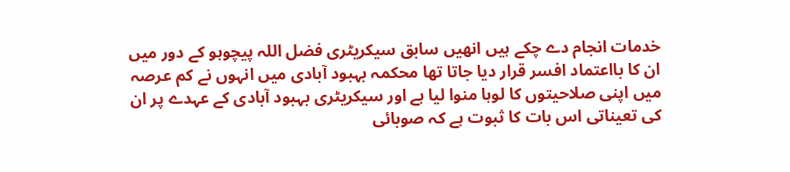خدمات انجام دے چکے ہیں انھیں سابق سیکریٹری فضل اللہ پیچوہو کے دور میں ان کا بااعتماد افسر قرار دیا جاتا تھا محکمہ بہبود آبادی میں انہوں نے کم عرصہ میں اپنی صلاحیتوں کا لوہا منوا لیا ہے اور سیکریٹری بہبود آبادی کے عہدے پر ان کی تعیناتی اس بات کا ثبوت ہے کہ صوبائی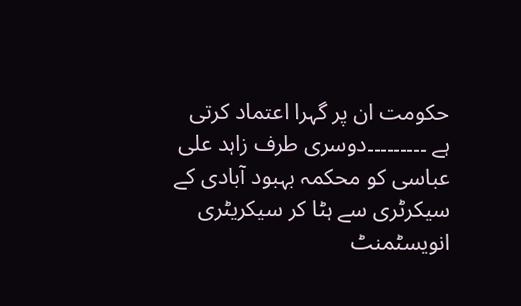حکومت ان پر گہرا اعتماد کرتی ہے ۔۔۔۔۔۔۔۔۔دوسری طرف زاہد علی عباسی کو محکمہ بہبود آبادی کے سیکرٹری سے ہٹا کر سیکریٹری انویسٹمنٹ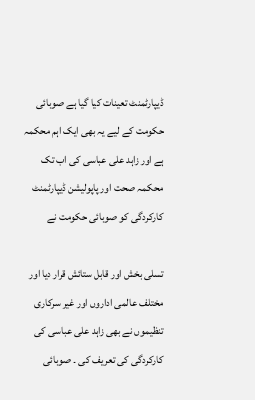ڈیپارٹمنٹ تعینات کیا گیا ہے صوبائی حکومت کے لیے یہ بھی ایک اہم محکمہ ہے اور زاہد علی عباسی کی اب تک محکمہ صحت اور پاپولیشن ڈیپارٹمنٹ کارکردگی کو صوبائی حکومت نے

تسلی بخش اور قابل ستائش قرار دیا اور مختلف عالمی اداروں اور غیر سرکاری تنظیموں نے بھی زاہد علی عباسی کی کارکردگی کی تعریف کی ۔ صوبائی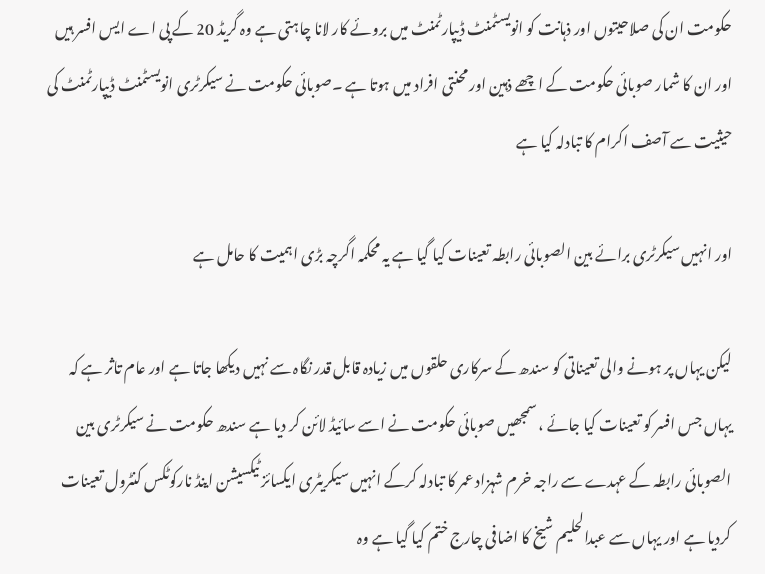حکومت ان کی صلاحیتوں اور ذہانت کو انویسٹمنٹ ڈیپارٹمنٹ میں بروئے کار لانا چاہتی ہے وہ گریڈ 20 کے پی اے ایس افسر ہیں اور ان کا شمار صوبائی حکومت کے اچھے ذہین اور محنتی افراد میں ہوتا ہے ۔صوبائی حکومت نے سیکرٹری انویسٹمنٹ ڈیپارٹمنٹ کی حیثیت سے آصف اکرام کا تبادلہ کیا ہے

اور انہیں سیکرٹری برائے بین الصوبائی رابطہ تعینات کیا گیا ہے یہ محکمہ اگرچہ بڑی اہمیت کا حامل ہے

لیکن یہاں پر ہونے والی تعیناتی کو سندھ کے سرکاری حلقوں میں زیادہ قابل قدر نگاہ سے نہیں دیکھا جاتا ہے اور عام تاثر ہے کہ یہاں جس افسر کو تعینات کیا جائے ، سمجھیں صوبائی حکومت نے اسے سائیڈ لائن کر دیا ہے سندھ حکومت نے سیکرٹری بین الصوبائی رابطہ کے عہدے سے راجہ خرم شہزاد عمر کا تبادلہ کرکے انہیں سیکریٹری ایکسائز ٹیکسیشن اینڈ نارکوٹکس کنٹرول تعینات کردیا ہے اور یہاں سے عبدالحلیم شیخ کا اضافی چارج ختم کیا گیا ہے وہ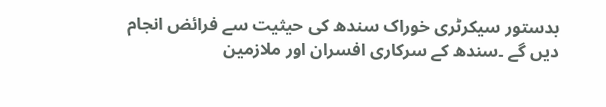بدستور سیکرٹری خوراک سندھ کی حیثیت سے فرائض انجام دیں گے ۔سندھ کے سرکاری افسران اور ملازمین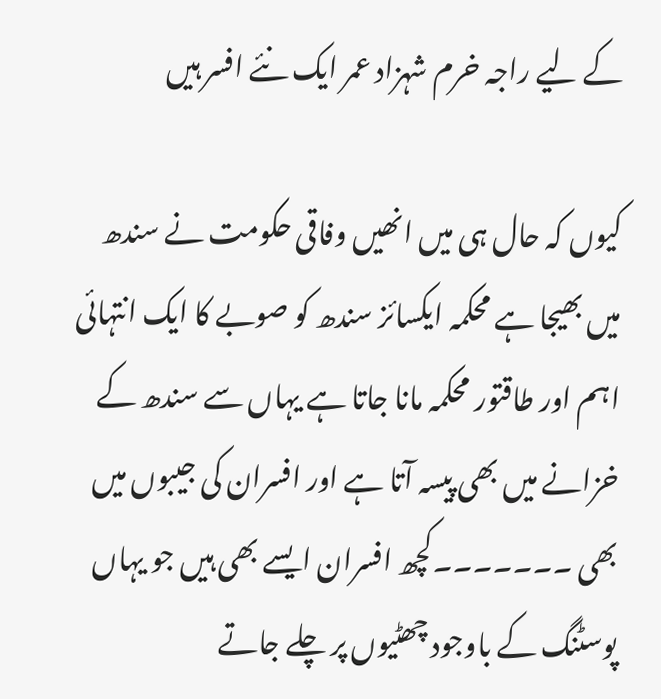کے لیے راجہ خرم شہزاد عمر ایک نئے افسر ہیں

کیوں کہ حال ہی میں انھیں وفاقی حکومت نے سندھ میں بھیجا ہے محکمہ ایکسائز سندھ کو صوبے کا ایک انتہائی اہم اور طاقتور محکمہ مانا جاتا ہے یہاں سے سندھ کے خزانے میں بھی پیسہ آتا ہے اور افسران کی جیبوں میں بھی ۔۔۔۔۔۔۔کچھ افسران ایسے بھی ہیں جو یہاں پوسٹنگ کے باوجود چھٹیوں پر چلے جاتے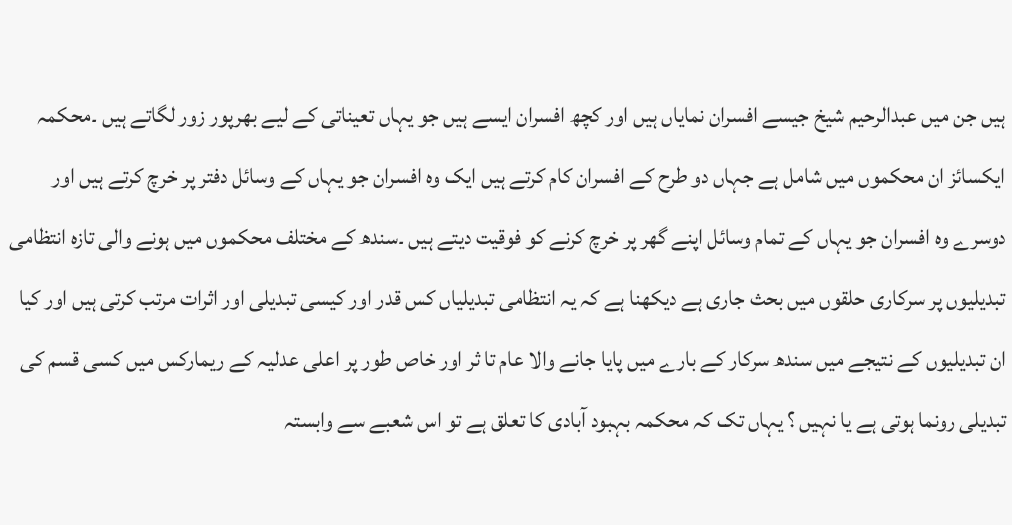ہیں جن میں عبدالرحیم شیخ جیسے افسران نمایاں ہیں اور کچھ افسران ایسے ہیں جو یہاں تعیناتی کے لیے بھرپور زور لگاتے ہیں ۔محکمہ ایکسائز ان محکموں میں شامل ہے جہاں دو طرح کے افسران کام کرتے ہیں ایک وہ افسران جو یہاں کے وسائل دفتر پر خرچ کرتے ہیں اور دوسرے وہ افسران جو یہاں کے تمام وسائل اپنے گھر پر خرچ کرنے کو فوقیت دیتے ہیں ۔سندھ کے مختلف محکموں میں ہونے والی تازہ انتظامی تبدیلیوں پر سرکاری حلقوں میں بحث جاری ہے دیکھنا ہے کہ یہ انتظامی تبدیلیاں کس قدر اور کیسی تبدیلی اور اثرات مرتب کرتی ہیں اور کیا ان تبدیلیوں کے نتیجے میں سندھ سرکار کے بارے میں پایا جانے والا عام تا ثر اور خاص طور پر اعلی عدلیہ کے ریمارکس میں کسی قسم کی تبدیلی رونما ہوتی ہے یا نہیں ؟ یہاں تک کہ محکمہ بہبود آبادی کا تعلق ہے تو اس شعبے سے وابستہ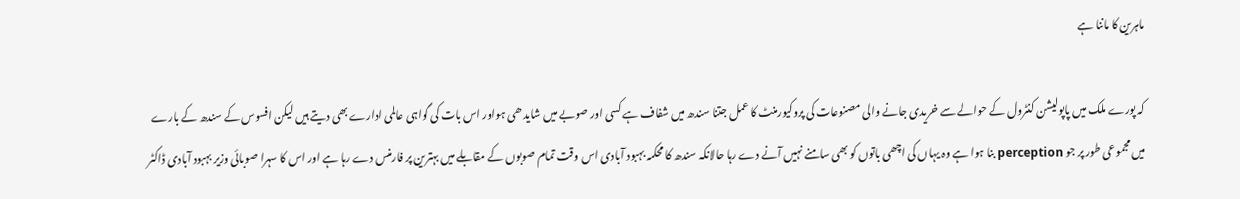ماہرین کا ماننا ہے

کہ پورے ملک میں پاپولیشن کنٹرول کے حوالے سے خریدی جانے والی مصنوعات کی پروکیورمنٹ کا عمل جتنا سندھ میں شفاف ہے کسی اور صوبے میں شاید ھی ہواور اس بات کی گواہی عالمی ادارے بھی دیتے ہیں لیکن افسوس کے سندھ کے بارے میں مجموعی طور پر جو perception بنا ہوا ہے وہ یہاں کی اچھی باتوں کو بھی سامنے نہیں آنے دے رہا حالانکہ سندھ کا محکمہ بہبود آبادی اس وقت تمام صوبوں کے مقابلے میں بہترین پر فارمنس دے رہا ہے اور اس کا سہرا صوبائی وزیر بہبود آبادی ڈاکٹر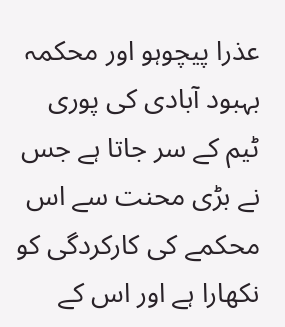عذرا پیچوہو اور محکمہ بہبود آبادی کی پوری ٹیم کے سر جاتا ہے جس نے بڑی محنت سے اس محکمے کی کارکردگی کو نکھارا ہے اور اس کے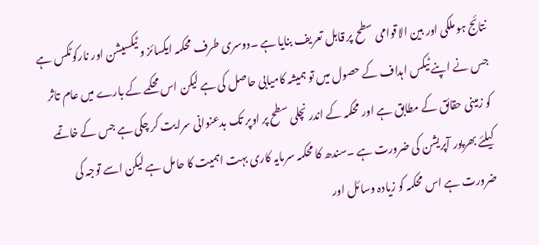نتائج ہو ملکی اور بین الاقوامی سطح پر قابل تعریف بنایا ہے ۔دوسری طرف محکمہ ایکسائز و ٹیکسیشن اور نارکوٹکس ہے جس نے اپنے ٹیکس اہداف کے حصول میں تو ہمیشہ کامیابی حاصل کی ہے لیکن اس محکمے کے بارے میں عام تاثر کو زمینی حقائق کے مطابق ہے اور محکمہ کے اندر نچلی سطح پر اوپر تک بدعنوانی سرایت کر چکی ہے جس کے خاتمے کیلئے بھرپور آپریشن کی ضرورت ہے ۔سندھ کا محکمہ سرمایہ کاری بہت اہمیت کا حامل ہے لیکن اسے توجہ کی ضرورت ہے اس محکمہ کو زیادہ وسائل اور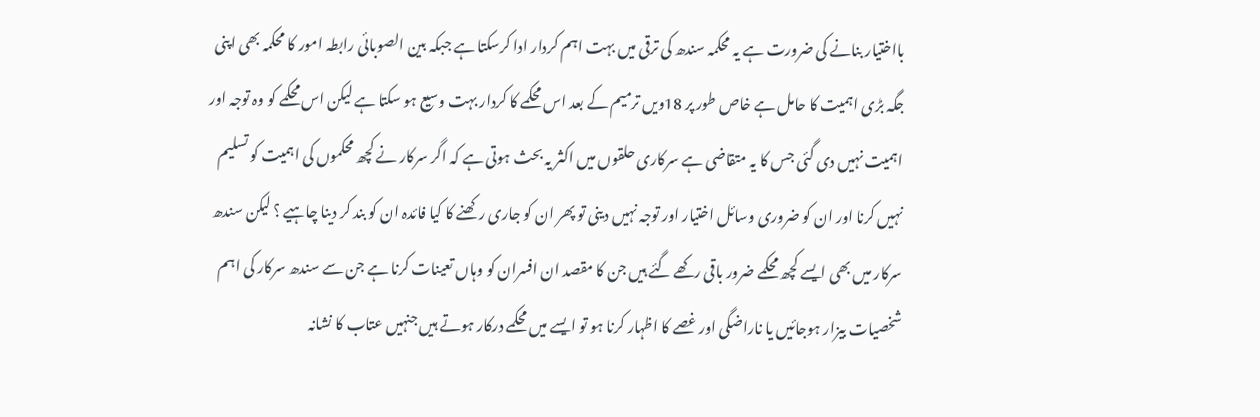بااختیار بنانے کی ضرورت ہے یہ محکمہ سندھ کی ترقی میں بہت اہم کردار ادا کرسکتا ہے جبکہ بین الصوبائی رابطہ امور کا محکمہ بھی اپنی جگہ بڑی اہمیت کا حامل ہے خاص طور پر 18ویں ترمیم کے بعد اس محکمے کا کردار بہت وسیع ہو سکتا ہے لیکن اس محکمے کو وہ توجہ اور اہمیت نہیں دی گئی جس کا یہ متقاضی ہے سرکاری حلقوں میں اکثر یہ بحث ہوتی ہے کہ اگر سرکار نے کچھ محکموں کی اہمیت کو تسلیم نہیں کرنا اور ان کو ضروری وسائل اختیار اور توجہ نہیں دینی تو پھر ان کو جاری رکھنے کا کیا فائدہ ان کو بند کر دینا چاہیے ؟ لیکن سندھ سرکار میں بھی ایسے کچھ محکمے ضرور باقی رکھے گئے ہیں جن کا مقصد ان افسران کو وہاں تعینات کرنا ہے جن سے سندھ سرکار کی اہم شخصیات بیزار ہوجائیں یا ناراضگی اور غصے کا اظہار کرنا ہو تو ایسے میں محکمے درکار ہوتے ہیں جنہیں عتاب کا نشانہ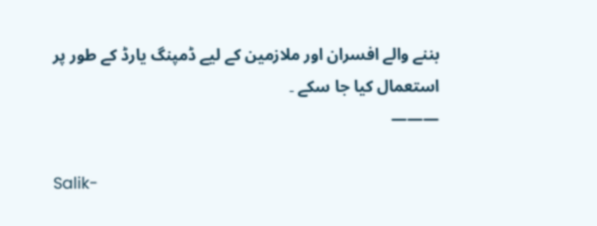بننے والے افسران اور ملازمین کے لیے ڈمپنگ یارڈ کے طور پر استعمال کیا جا سکے ۔
———

Salik-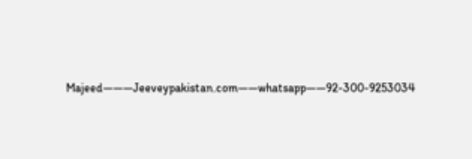Majeed———Jeeveypakistan.com——whatsapp——92-300-9253034